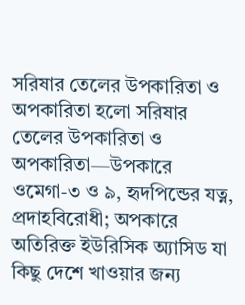সরিষার তেলের উপকারিতা ও অপকারিতা হলো সরিষার তেলের উপকারিতা ও অপকারিতা—উপকারে ওমেগা-৩ ও ৯, হৃদপিন্ডের যত্ন, প্রদাহবিরোধী; অপকারে অতিরিক্ত ইউরিসিক অ্যাসিড যা কিছু দেশে খাওয়ার জন্য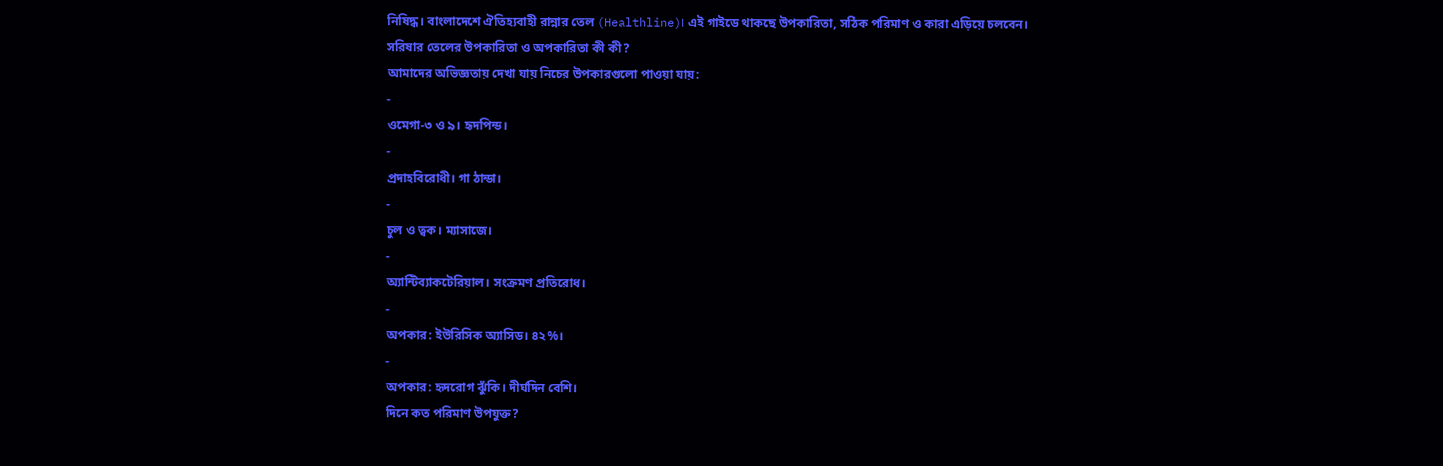নিষিদ্ধ। বাংলাদেশে ঐতিহ্যবাহী রান্নার তেল (Healthline)। এই গাইডে থাকছে উপকারিতা, সঠিক পরিমাণ ও কারা এড়িয়ে চলবেন।
সরিষার তেলের উপকারিতা ও অপকারিতা কী কী?
আমাদের অভিজ্ঞতায় দেখা যায় নিচের উপকারগুলো পাওয়া যায়:
-
ওমেগা-৩ ও ৯। হৃদপিন্ড।
-
প্রদাহবিরোধী। গা ঠান্ডা।
-
চুল ও ত্বক। ম্যাসাজে।
-
অ্যান্টিব্যাকটেরিয়াল। সংক্রমণ প্রতিরোধ।
-
অপকার: ইউরিসিক অ্যাসিড। ৪২%।
-
অপকার: হৃদরোগ ঝুঁকি। দীর্ঘদিন বেশি।
দিনে কত পরিমাণ উপযুক্ত?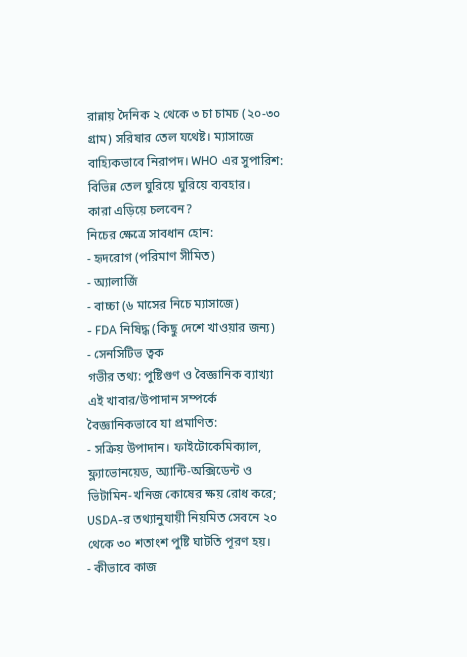রান্নায় দৈনিক ২ থেকে ৩ চা চামচ (২০-৩০ গ্রাম) সরিষার তেল যথেষ্ট। ম্যাসাজে বাহ্যিকভাবে নিরাপদ। WHO এর সুপারিশ: বিভিন্ন তেল ঘুরিয়ে ঘুরিয়ে ব্যবহার।
কারা এড়িয়ে চলবেন?
নিচের ক্ষেত্রে সাবধান হোন:
- হৃদরোগ (পরিমাণ সীমিত)
- অ্যালার্জি
- বাচ্চা (৬ মাসের নিচে ম্যাসাজে)
- FDA নিষিদ্ধ (কিছু দেশে খাওয়ার জন্য)
- সেনসিটিভ ত্বক
গভীর তথ্য: পুষ্টিগুণ ও বৈজ্ঞানিক ব্যাখ্যা
এই খাবার/উপাদান সম্পর্কে বৈজ্ঞানিকভাবে যা প্রমাণিত:
- সক্রিয় উপাদান। ফাইটোকেমিক্যাল, ফ্ল্যাভোনয়েড, অ্যান্টি-অক্সিডেন্ট ও ভিটামিন-খনিজ কোষের ক্ষয় রোধ করে; USDA-র তথ্যানুযায়ী নিয়মিত সেবনে ২০ থেকে ৩০ শতাংশ পুষ্টি ঘাটতি পূরণ হয়।
- কীভাবে কাজ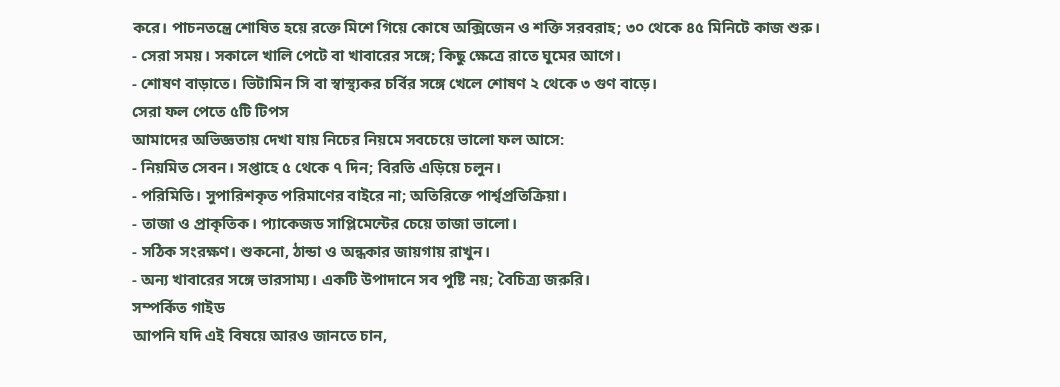করে। পাচনতন্ত্রে শোষিত হয়ে রক্তে মিশে গিয়ে কোষে অক্সিজেন ও শক্তি সরবরাহ; ৩০ থেকে ৪৫ মিনিটে কাজ শুরু।
- সেরা সময়। সকালে খালি পেটে বা খাবারের সঙ্গে; কিছু ক্ষেত্রে রাতে ঘুমের আগে।
- শোষণ বাড়াতে। ভিটামিন সি বা স্বাস্থ্যকর চর্বির সঙ্গে খেলে শোষণ ২ থেকে ৩ গুণ বাড়ে।
সেরা ফল পেতে ৫টি টিপস
আমাদের অভিজ্ঞতায় দেখা যায় নিচের নিয়মে সবচেয়ে ভালো ফল আসে:
- নিয়মিত সেবন। সপ্তাহে ৫ থেকে ৭ দিন; বিরতি এড়িয়ে চলুন।
- পরিমিতি। সুপারিশকৃত পরিমাণের বাইরে না; অতিরিক্তে পার্শ্বপ্রতিক্রিয়া।
- তাজা ও প্রাকৃতিক। প্যাকেজড সাপ্লিমেন্টের চেয়ে তাজা ভালো।
- সঠিক সংরক্ষণ। শুকনো, ঠান্ডা ও অন্ধকার জায়গায় রাখুন।
- অন্য খাবারের সঙ্গে ভারসাম্য। একটি উপাদানে সব পুষ্টি নয়; বৈচিত্র্য জরুরি।
সম্পর্কিত গাইড
আপনি যদি এই বিষয়ে আরও জানতে চান,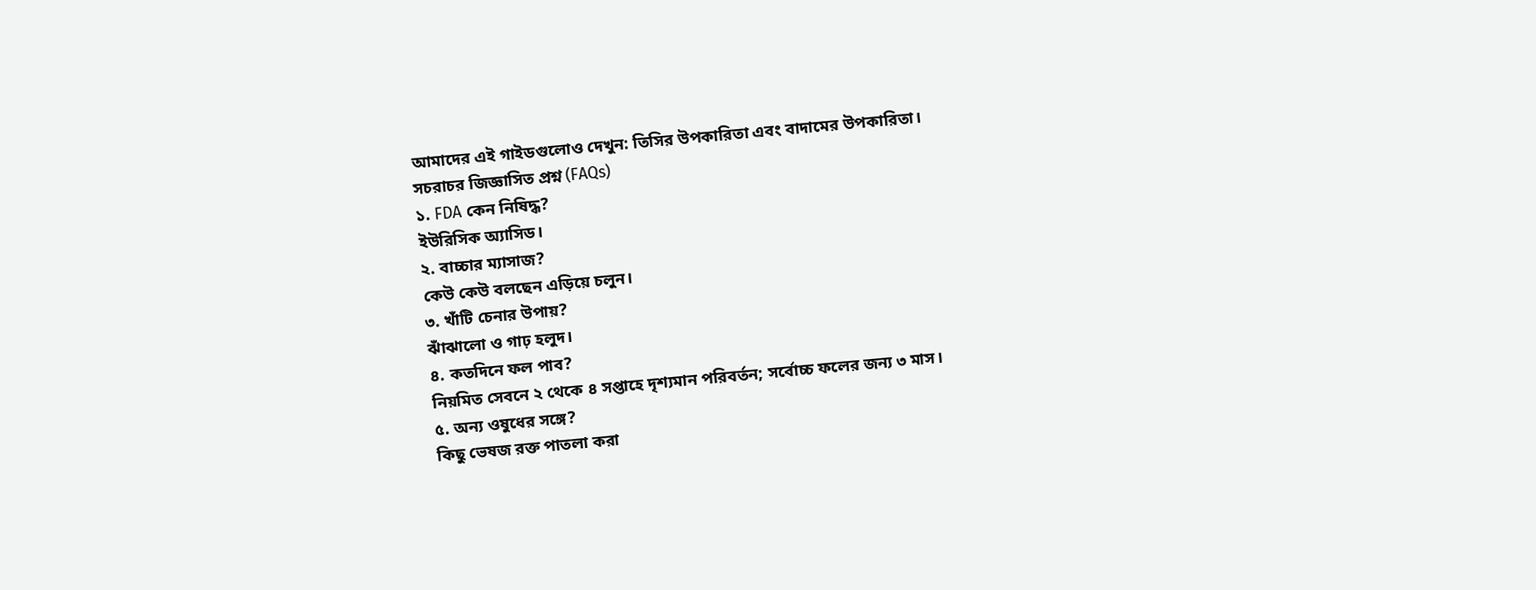আমাদের এই গাইডগুলোও দেখুন: তিসির উপকারিতা এবং বাদামের উপকারিতা।
সচরাচর জিজ্ঞাসিত প্রশ্ন (FAQs)
১. FDA কেন নিষিদ্ধ?
ইউরিসিক অ্যাসিড।
২. বাচ্চার ম্যাসাজ?
কেউ কেউ বলছেন এড়িয়ে চলুন।
৩. খাঁটি চেনার উপায়?
ঝাঁঝালো ও গাঢ় হলুদ।
৪. কতদিনে ফল পাব?
নিয়মিত সেবনে ২ থেকে ৪ সপ্তাহে দৃশ্যমান পরিবর্তন; সর্বোচ্চ ফলের জন্য ৩ মাস।
৫. অন্য ওষুধের সঙ্গে?
কিছু ভেষজ রক্ত পাতলা করা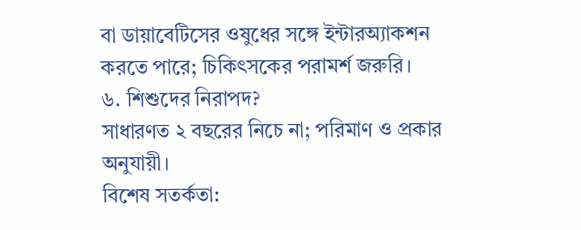বা ডায়াবেটিসের ওষুধের সঙ্গে ইন্টারঅ্যাকশন করতে পারে; চিকিৎসকের পরামর্শ জরুরি।
৬. শিশুদের নিরাপদ?
সাধারণত ২ বছরের নিচে না; পরিমাণ ও প্রকার অনুযায়ী।
বিশেষ সতর্কতা: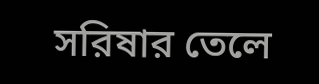সরিষার তেলে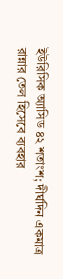ইউরিসিক অ্যাসিড ৪২ শতাংশ; দীর্ঘদিন একমাত্র রান্নার তেল হিসেবে ব্যবহার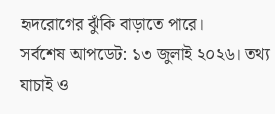হৃদরোগের ঝুঁকি বাড়াতে পারে।
সর্বশেষ আপডেট: ১৩ জুলাই ২০২৬। তথ্য যাচাই ও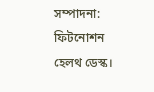সম্পাদনা: ফিটনোশন হেলথ ডেস্ক।